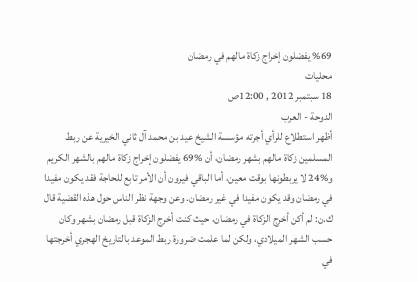%69 يفضلون إخراج زكاة مالهم في رمضان
محليات
18 سبتمبر 2012 , 12:00ص
الدوحة - العرب
أظهر استطلاع للرأي أجرته مؤسسة الشيخ عيد بن محمد آل ثاني الخيرية عن ربط المسلمين زكاة مالهم بشهر رمضان، أن %69 يفضلون إخراج زكاة مالهم بالشهر الكريم و%24 لا يربطونها بوقت معين، أما الباقي فيرون أن الأمر تابع للحاجة فقد يكون مفيدا في رمضان وقد يكون مفيدا في غير رمضان. وعن وجهة نظر الناس حول هذه القضية قال ك.ن: لم أكن أخرج الزكاة في رمضان، حيث كنت أخرج الزكاة قبل رمضان بشهر وكان حسب الشهر الميلادي، ولكن لما علمت ضرورة ربط الموعد بالتاريخ الهجري أخرجتها في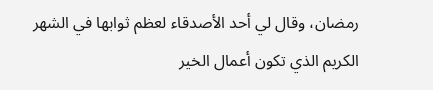رمضان، وقال لي أحد الأصدقاء لعظم ثوابها في الشهر الكريم الذي تكون أعمال الخير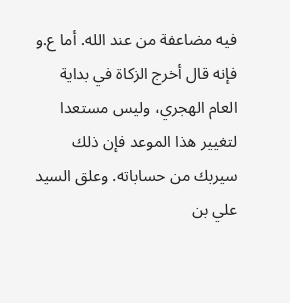فيه مضاعفة من عند الله. أما ع.و فإنه قال أخرج الزكاة في بداية العام الهجري، وليس مستعدا لتغيير هذا الموعد فإن ذلك سيربك من حساباته. وعلق السيد علي بن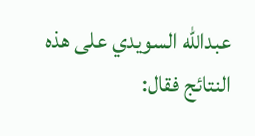عبدالله السويدي على هذه النتائج فقال: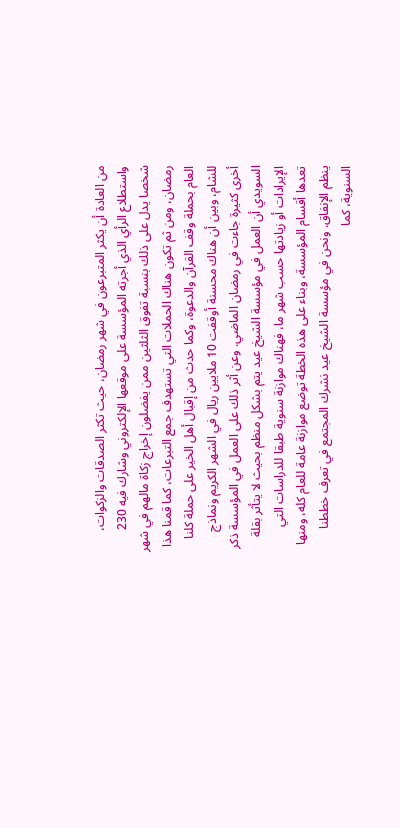من العادة أن يكثر المتبرعون في شهر رمضان، حيث تكثر الصدقات والزكوات، واستطلاع الرأي الذي أجرته المؤسسة على موقعها الإلكتروني وشارك فيه 230 شخصا يدل على ذلك بنسبة تفوق الثلثين ممن يفضلون إخراج زكاة مالهم في شهر رمضان، ومن ثم تكون هناك الحملات التي تستهدف جمع التبرعات، كما قمنا هذا العام بحملة وقف القرآن والدعوة، وكما حدث من إقبال أهل الخير على حملة كلنا للشام، وبين أن هناك محسنة أوقفت 10 ملايين ريال في الشهر الكريم ونماذج أخرى كثيرة جاءت في رمضان الماضي. وعن أثر ذلك على العمل في المؤسسة ذكر السويدي أن العمل في مؤسسة الشيخ عيد يتم بشكل منظم بحيث لا يتأثر بقلة الإيرادات أو زيادتها حسب شهر ما، فهناك موازنة سنوية طبقا للدراسات التي تعدها أقسام المؤسسة، وبناء على هذه الخطة توضع موازنة عامة للعام كله، ومنها ينظم الإنفاق. ونحن في مؤسسة الشيخ عيد نشرك المجتمع في تعرف خططنا السنوية، كما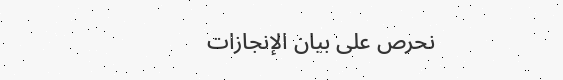نحرص على بيان الإنجازات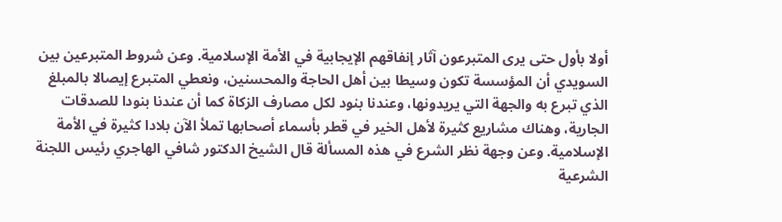أولا بأول حتى يرى المتبرعون آثار إنفاقهم الإيجابية في الأمة الإسلامية. وعن شروط المتبرعين بين السويدي أن المؤسسة تكون وسيطا بين أهل الحاجة والمحسنين، ونعطي المتبرع إيصالا بالمبلغ الذي تبرع به والجهة التي يريدونها، وعندنا بنود لكل مصارف الزكاة كما أن عندنا بنودا للصدقات الجارية، وهناك مشاريع كثيرة لأهل الخير في قطر بأسماء أصحابها تملأ الآن بلادا كثيرة في الأمة الإسلامية. وعن وجهة نظر الشرع في هذه المسألة قال الشيخ الدكتور شافي الهاجري رئيس اللجنة الشرعية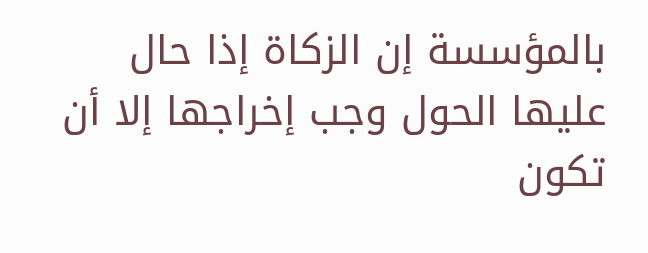بالمؤسسة إن الزكاة إذا حال عليها الحول وجب إخراجها إلا أن تكون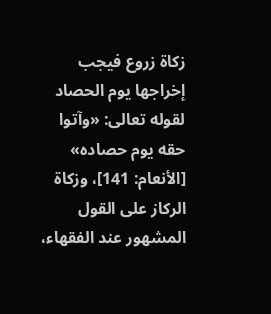زكاة زروع فيجب إخراجها يوم الحصاد لقوله تعالى: «وآتوا حقه يوم حصاده» [الأنعام: 141]، وزكاة الركاز على القول المشهور عند الفقهاء،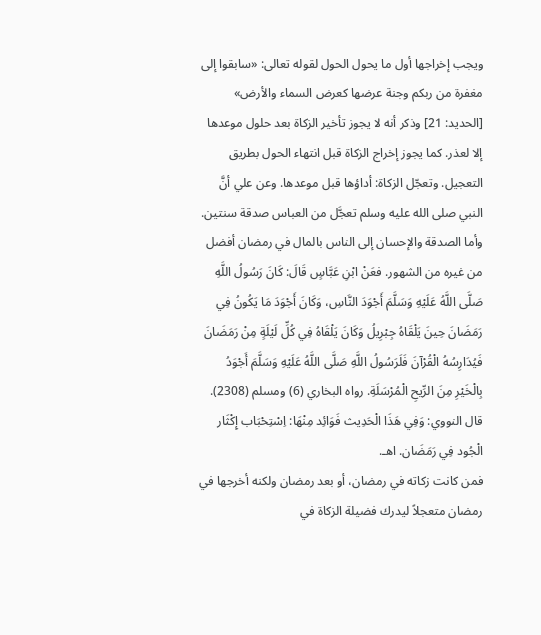ويجب إخراجها أول ما يحول الحول لقوله تعالى: «سابقوا إلى مغفرة من ربكم وجنة عرضها كعرض السماء والأرض» [الحديد: 21] وذكر أنه لا يجوز تأخير الزكاة بعد حلول موعدها إلا لعذر. كما يجوز إخراج الزكاة قبل انتهاء الحول بطريق التعجيل. وتعجّل الزكاة: أداؤها قبل موعدها. وعن علي أنَّ النبي صلى الله عليه وسلم تعجَّل من العباس صدقة سنتين. وأما الصدقة والإحسان إلى الناس بالمال في رمضان أفضل من غيره من الشهور. فعَنْ ابْنِ عَبَّاسٍ قَالَ: كَانَ رَسُولُ اللَّهِ صَلَّى اللَّهُ عَلَيْهِ وَسَلَّمَ أَجْوَدَ النَّاسِ، وَكَانَ أَجْوَدَ مَا يَكُونُ فِي رَمَضَانَ حِينَ يَلْقَاهُ جِبْرِيلُ وَكَانَ يَلْقَاهُ فِي كُلِّ لَيْلَةٍ مِنْ رَمَضَانَ فَيُدَارِسُهُ الْقُرْآنَ فَلَرَسُولُ اللَّهِ صَلَّى اللَّهُ عَلَيْهِ وَسَلَّمَ أَجْوَدُ بِالْخَيْرِ مِنَ الرِّيحِ الْمُرْسَلَةِ. رواه البخاري (6) ومسلم (2308). قال النووي: وَفِي هَذَا الْحَدِيث فَوَائِد مِنْهَا: اِسْتِحْبَاب إِكْثَار الْجُود فِي رَمَضَان. اهـ.
فمن كانت زكاته في رمضان، أو بعد رمضان ولكنه أخرجها في رمضان متعجلاً ليدرك فضيلة الزكاة في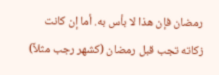رمضان فإن هذا لا بأس به. أما إن كانت زكاته تجب قبل رمضان (كشهر رجب مثلاً)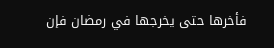فأخرها حتى يخرجها في رمضان فإن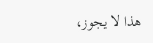هذا لا يجوز،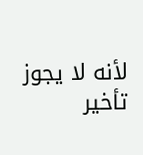لأنه لا يجوز تأخير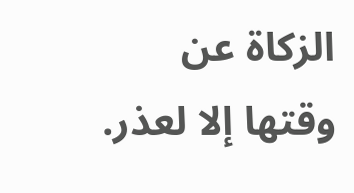الزكاة عن وقتها إلا لعذر.